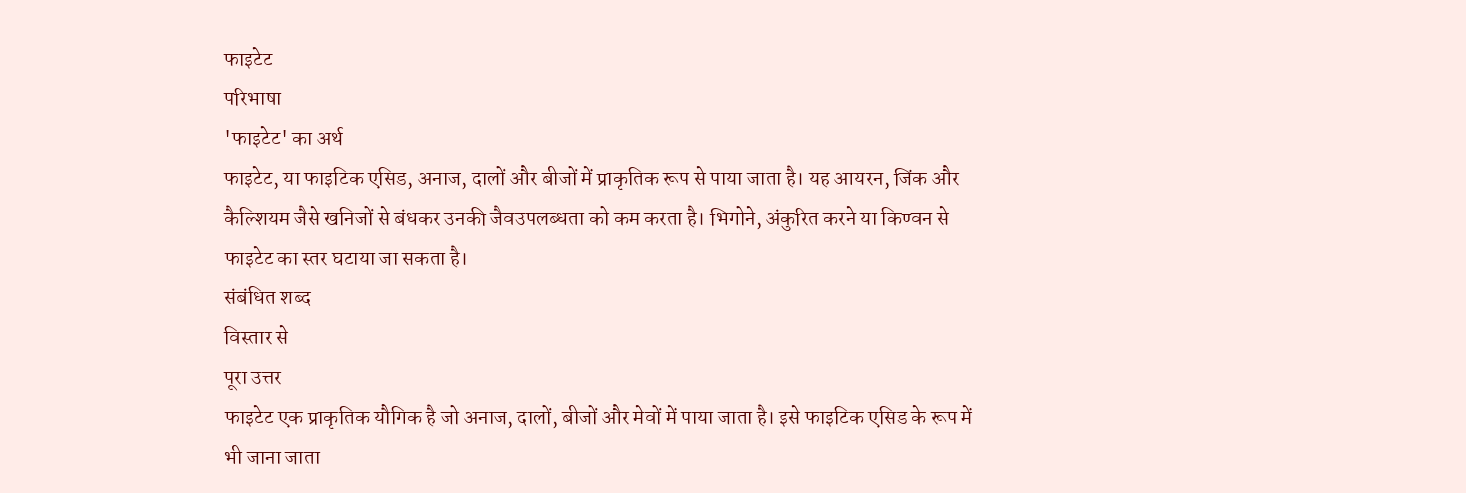फाइटेट
परिभाषा
'फाइटेट' का अर्थ
फाइटेट, या फाइटिक एसिड, अनाज, दालों और बीजों में प्राकृतिक रूप से पाया जाता है। यह आयरन, जिंक और कैल्शियम जैसे खनिजों से बंधकर उनकी जैवउपलब्धता को कम करता है। भिगोने, अंकुरित करने या किण्वन से फाइटेट का स्तर घटाया जा सकता है।
संबंधित शब्द
विस्तार से
पूरा उत्तर
फाइटेट एक प्राकृतिक यौगिक है जो अनाज, दालों, बीजों और मेवों में पाया जाता है। इसे फाइटिक एसिड के रूप में भी जाना जाता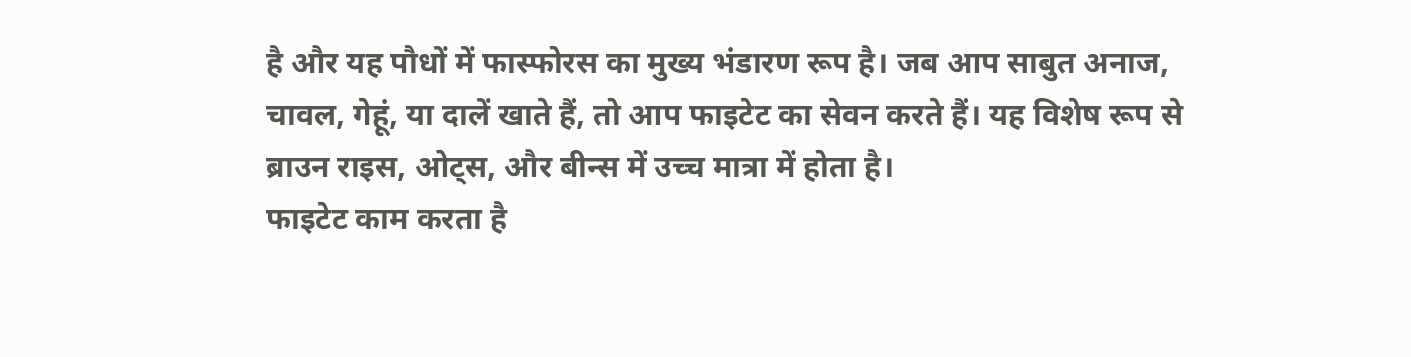है और यह पौधों में फास्फोरस का मुख्य भंडारण रूप है। जब आप साबुत अनाज, चावल, गेहूं, या दालें खाते हैं, तो आप फाइटेट का सेवन करते हैं। यह विशेष रूप से ब्राउन राइस, ओट्स, और बीन्स में उच्च मात्रा में होता है।
फाइटेट काम करता है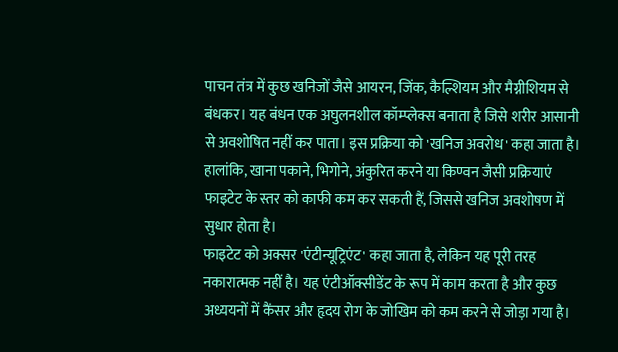पाचन तंत्र में कुछ खनिजों जैसे आयरन, जिंक, कैल्शियम और मैग्नीशियम से बंधकर। यह बंधन एक अघुलनशील कॉम्प्लेक्स बनाता है जिसे शरीर आसानी से अवशोषित नहीं कर पाता। इस प्रक्रिया को 'खनिज अवरोध' कहा जाता है। हालांकि, खाना पकाने, भिगोने, अंकुरित करने या किण्वन जैसी प्रक्रियाएं फाइटेट के स्तर को काफी कम कर सकती हैं, जिससे खनिज अवशोषण में सुधार होता है।
फाइटेट को अक्सर 'एंटीन्यूट्रिएंट' कहा जाता है, लेकिन यह पूरी तरह नकारात्मक नहीं है। यह एंटीऑक्सीडेंट के रूप में काम करता है और कुछ अध्ययनों में कैंसर और हृदय रोग के जोखिम को कम करने से जोड़ा गया है।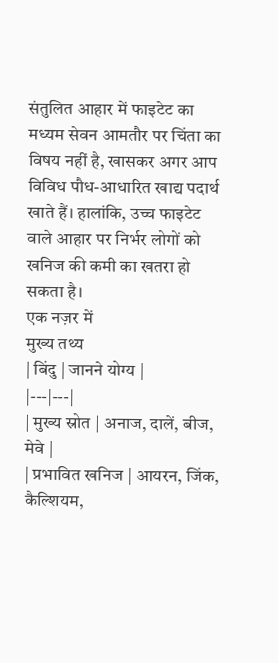संतुलित आहार में फाइटेट का मध्यम सेवन आमतौर पर चिंता का विषय नहीं है, खासकर अगर आप विविध पौध-आधारित खाद्य पदार्थ खाते हैं। हालांकि, उच्च फाइटेट वाले आहार पर निर्भर लोगों को खनिज की कमी का खतरा हो सकता है।
एक नज़र में
मुख्य तथ्य
| बिंदु | जानने योग्य |
|---|---|
| मुख्य स्रोत | अनाज, दालें, बीज, मेवे |
| प्रभावित खनिज | आयरन, जिंक, कैल्शियम,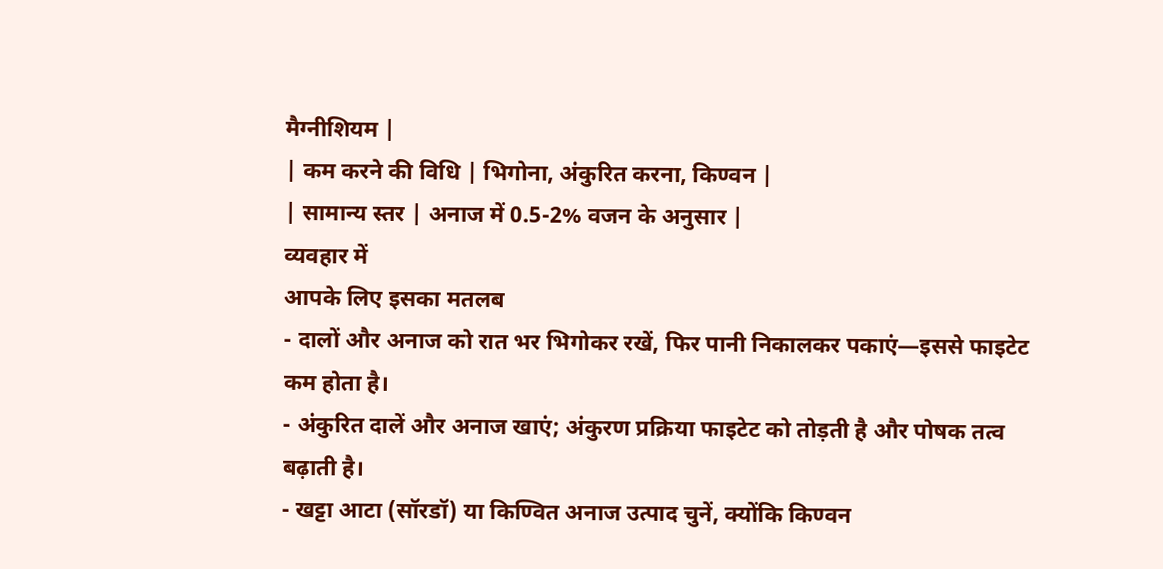मैग्नीशियम |
| कम करने की विधि | भिगोना, अंकुरित करना, किण्वन |
| सामान्य स्तर | अनाज में 0.5-2% वजन के अनुसार |
व्यवहार में
आपके लिए इसका मतलब
- दालों और अनाज को रात भर भिगोकर रखें, फिर पानी निकालकर पकाएं—इससे फाइटेट कम होता है।
- अंकुरित दालें और अनाज खाएं; अंकुरण प्रक्रिया फाइटेट को तोड़ती है और पोषक तत्व बढ़ाती है।
- खट्टा आटा (सॉरडॉ) या किण्वित अनाज उत्पाद चुनें, क्योंकि किण्वन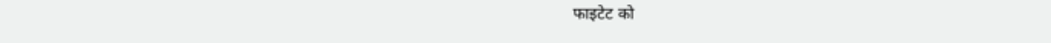फाइटेट को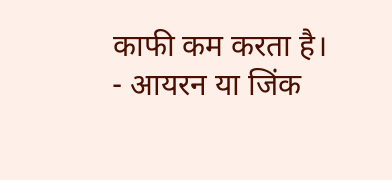काफी कम करता है।
- आयरन या जिंक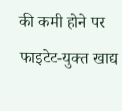की कमी होने पर फाइटेट-युक्त खाद्य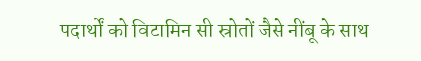पदार्थों को विटामिन सी स्रोतों जैसे नींबू के साथ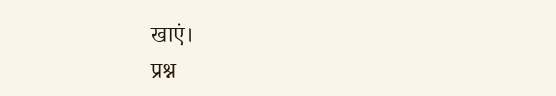खाएं।
प्रश्न